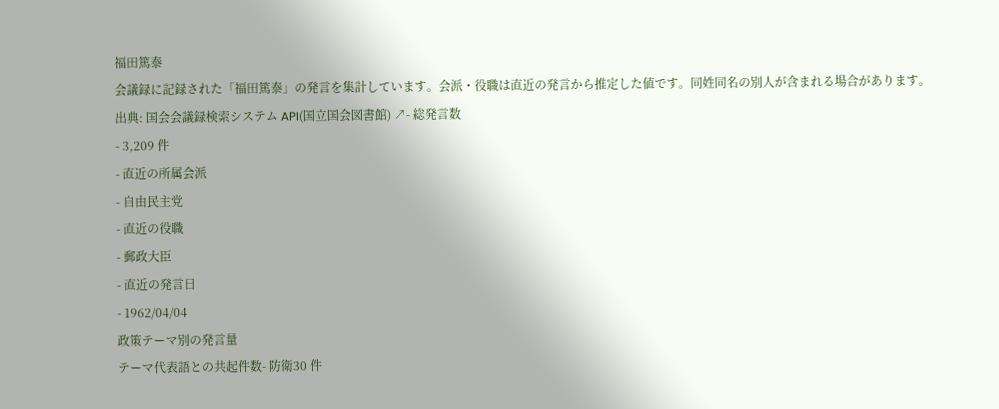福田篤泰
会議録に記録された「福田篤泰」の発言を集計しています。会派・役職は直近の発言から推定した値です。同姓同名の別人が含まれる場合があります。
出典: 国会会議録検索システム API(国立国会図書館) ↗- 総発言数
- 3,209 件
- 直近の所属会派
- 自由民主党
- 直近の役職
- 郵政大臣
- 直近の発言日
- 1962/04/04
政策テーマ別の発言量
テーマ代表語との共起件数- 防衛30 件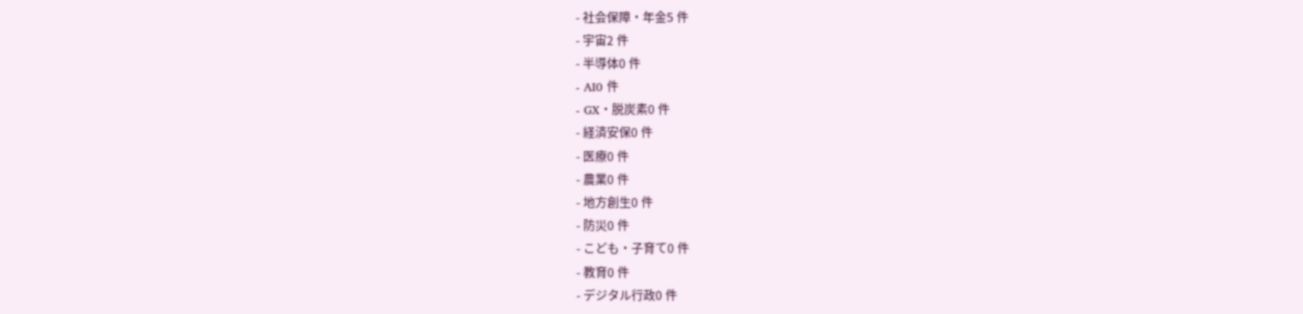- 社会保障・年金5 件
- 宇宙2 件
- 半導体0 件
- AI0 件
- GX・脱炭素0 件
- 経済安保0 件
- 医療0 件
- 農業0 件
- 地方創生0 件
- 防災0 件
- こども・子育て0 件
- 教育0 件
- デジタル行政0 件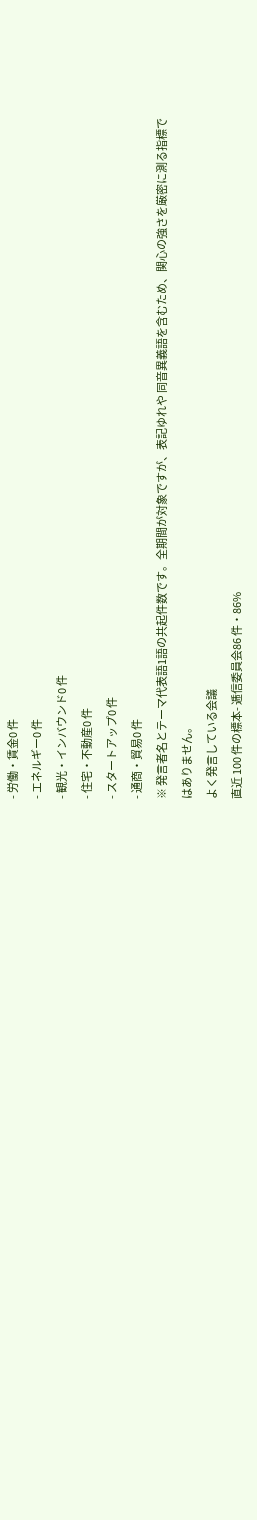- 労働・賃金0 件
- エネルギー0 件
- 観光・インバウンド0 件
- 住宅・不動産0 件
- スタートアップ0 件
- 通商・貿易0 件
※ 発言者名とテーマ代表語1語の共起件数です。全期間が対象ですが、表記ゆれや 同音異義語を含むため、関心の強さを厳密に測る指標ではありません。
よく発言している会議
直近 100 件の標本- 逓信委員会86 件・86%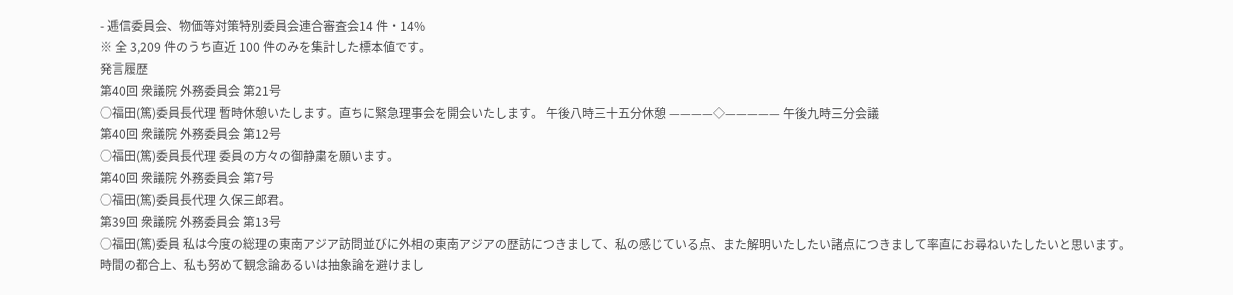- 逓信委員会、物価等対策特別委員会連合審査会14 件・14%
※ 全 3,209 件のうち直近 100 件のみを集計した標本値です。
発言履歴
第40回 衆議院 外務委員会 第21号
○福田(篤)委員長代理 暫時休憩いたします。直ちに緊急理事会を開会いたします。 午後八時三十五分休憩 ————◇————— 午後九時三分会議
第40回 衆議院 外務委員会 第12号
○福田(篤)委員長代理 委員の方々の御静粛を願います。
第40回 衆議院 外務委員会 第7号
○福田(篤)委員長代理 久保三郎君。
第39回 衆議院 外務委員会 第13号
○福田(篤)委員 私は今度の総理の東南アジア訪問並びに外相の東南アジアの歴訪につきまして、私の感じている点、また解明いたしたい諸点につきまして率直にお尋ねいたしたいと思います。時間の都合上、私も努めて観念論あるいは抽象論を避けまし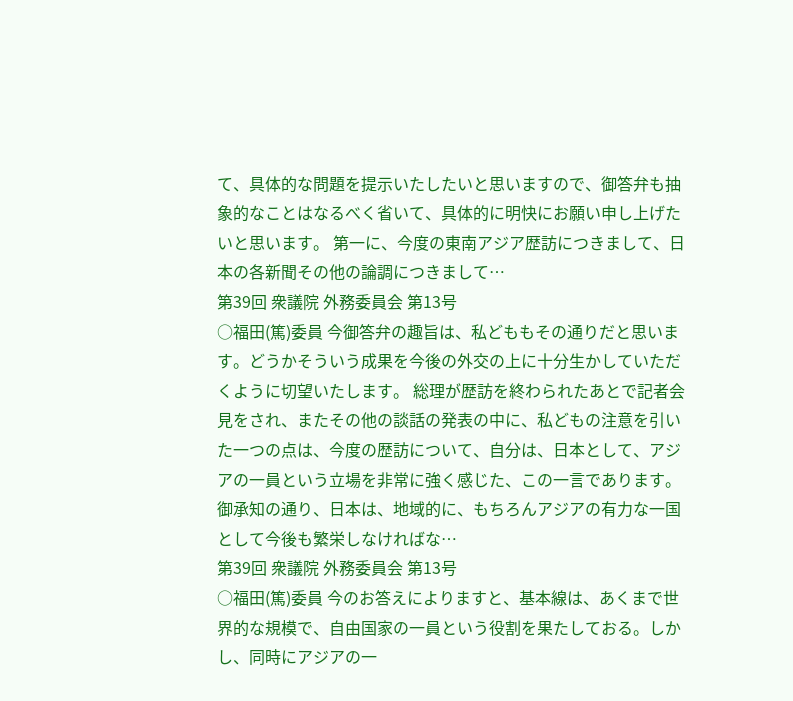て、具体的な問題を提示いたしたいと思いますので、御答弁も抽象的なことはなるべく省いて、具体的に明快にお願い申し上げたいと思います。 第一に、今度の東南アジア歴訪につきまして、日本の各新聞その他の論調につきまして…
第39回 衆議院 外務委員会 第13号
○福田(篤)委員 今御答弁の趣旨は、私どももその通りだと思います。どうかそういう成果を今後の外交の上に十分生かしていただくように切望いたします。 総理が歴訪を終わられたあとで記者会見をされ、またその他の談話の発表の中に、私どもの注意を引いた一つの点は、今度の歴訪について、自分は、日本として、アジアの一員という立場を非常に強く感じた、この一言であります。御承知の通り、日本は、地域的に、もちろんアジアの有力な一国として今後も繁栄しなければな…
第39回 衆議院 外務委員会 第13号
○福田(篤)委員 今のお答えによりますと、基本線は、あくまで世界的な規模で、自由国家の一員という役割を果たしておる。しかし、同時にアジアの一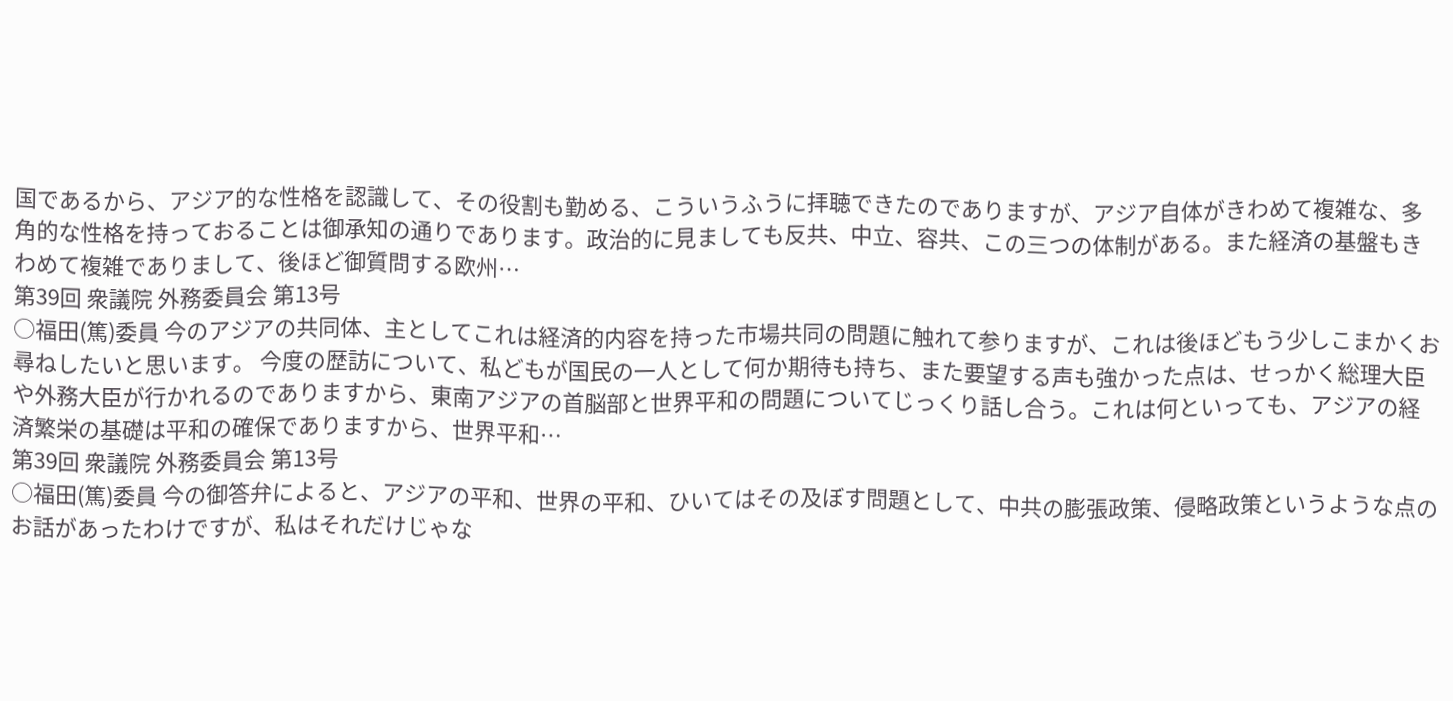国であるから、アジア的な性格を認識して、その役割も勤める、こういうふうに拝聴できたのでありますが、アジア自体がきわめて複雑な、多角的な性格を持っておることは御承知の通りであります。政治的に見ましても反共、中立、容共、この三つの体制がある。また経済の基盤もきわめて複雑でありまして、後ほど御質問する欧州…
第39回 衆議院 外務委員会 第13号
○福田(篤)委員 今のアジアの共同体、主としてこれは経済的内容を持った市場共同の問題に触れて参りますが、これは後ほどもう少しこまかくお尋ねしたいと思います。 今度の歴訪について、私どもが国民の一人として何か期待も持ち、また要望する声も強かった点は、せっかく総理大臣や外務大臣が行かれるのでありますから、東南アジアの首脳部と世界平和の問題についてじっくり話し合う。これは何といっても、アジアの経済繁栄の基礎は平和の確保でありますから、世界平和…
第39回 衆議院 外務委員会 第13号
○福田(篤)委員 今の御答弁によると、アジアの平和、世界の平和、ひいてはその及ぼす問題として、中共の膨張政策、侵略政策というような点のお話があったわけですが、私はそれだけじゃな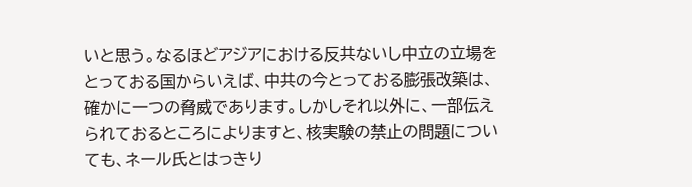いと思う。なるほどアジアにおける反共ないし中立の立場をとっておる国からいえば、中共の今とっておる膨張改築は、確かに一つの脅威であります。しかしそれ以外に、一部伝えられておるところによりますと、核実験の禁止の問題についても、ネール氏とはっきり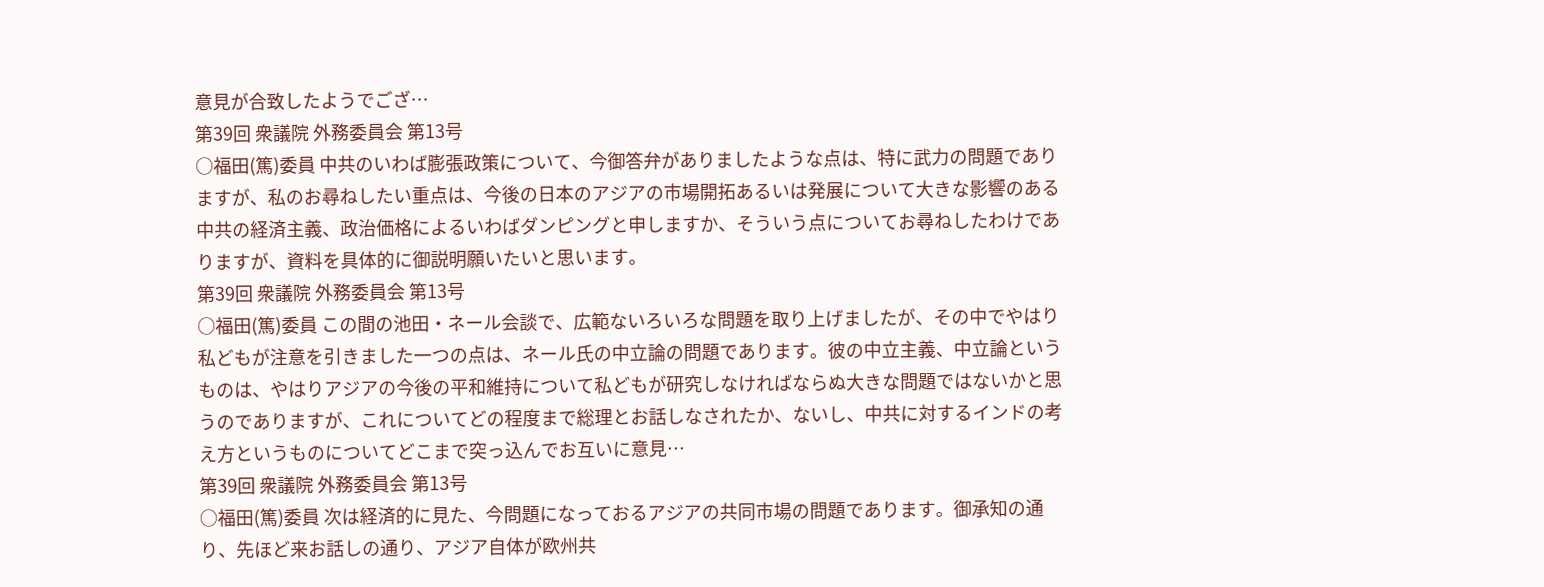意見が合致したようでござ…
第39回 衆議院 外務委員会 第13号
○福田(篤)委員 中共のいわば膨張政策について、今御答弁がありましたような点は、特に武力の問題でありますが、私のお尋ねしたい重点は、今後の日本のアジアの市場開拓あるいは発展について大きな影響のある中共の経済主義、政治価格によるいわばダンピングと申しますか、そういう点についてお尋ねしたわけでありますが、資料を具体的に御説明願いたいと思います。
第39回 衆議院 外務委員会 第13号
○福田(篤)委員 この間の池田・ネール会談で、広範ないろいろな問題を取り上げましたが、その中でやはり私どもが注意を引きました一つの点は、ネール氏の中立論の問題であります。彼の中立主義、中立論というものは、やはりアジアの今後の平和維持について私どもが研究しなければならぬ大きな問題ではないかと思うのでありますが、これについてどの程度まで総理とお話しなされたか、ないし、中共に対するインドの考え方というものについてどこまで突っ込んでお互いに意見…
第39回 衆議院 外務委員会 第13号
○福田(篤)委員 次は経済的に見た、今問題になっておるアジアの共同市場の問題であります。御承知の通り、先ほど来お話しの通り、アジア自体が欧州共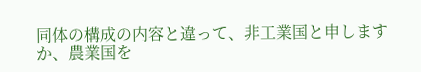同体の構成の内容と違って、非工業国と申しますか、農業国を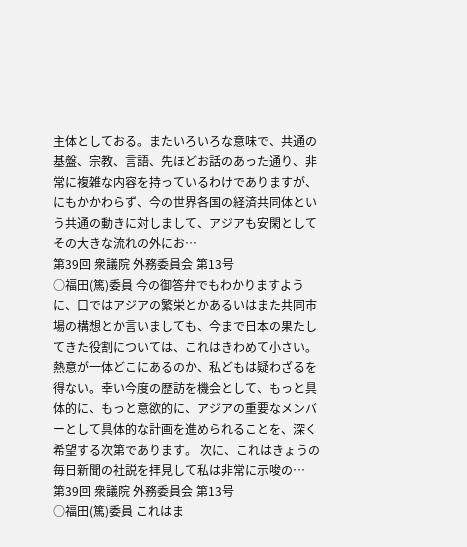主体としておる。またいろいろな意味で、共通の基盤、宗教、言語、先ほどお話のあった通り、非常に複雑な内容を持っているわけでありますが、にもかかわらず、今の世界各国の経済共同体という共通の動きに対しまして、アジアも安閑としてその大きな流れの外にお…
第39回 衆議院 外務委員会 第13号
○福田(篤)委員 今の御答弁でもわかりますように、口ではアジアの繁栄とかあるいはまた共同市場の構想とか言いましても、今まで日本の果たしてきた役割については、これはきわめて小さい。熱意が一体どこにあるのか、私どもは疑わざるを得ない。幸い今度の歴訪を機会として、もっと具体的に、もっと意欲的に、アジアの重要なメンバーとして具体的な計画を進められることを、深く希望する次第であります。 次に、これはきょうの毎日新聞の社説を拝見して私は非常に示唆の…
第39回 衆議院 外務委員会 第13号
○福田(篤)委員 これはま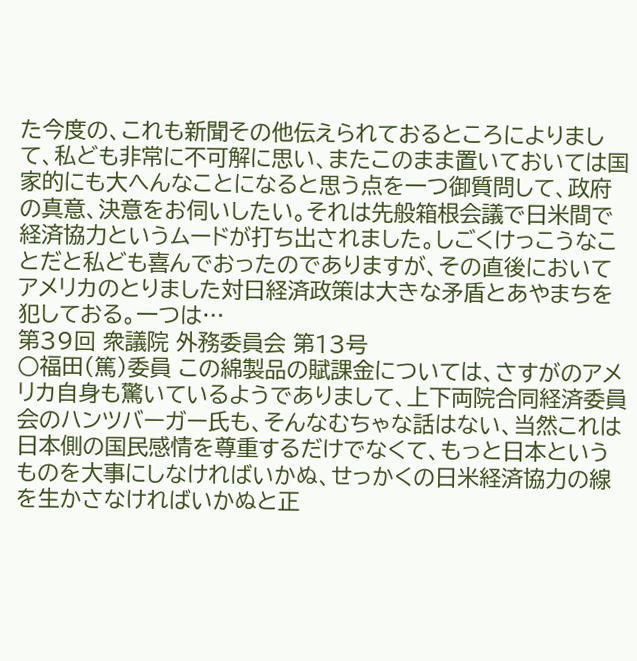た今度の、これも新聞その他伝えられておるところによりまして、私ども非常に不可解に思い、またこのまま置いておいては国家的にも大へんなことになると思う点を一つ御質問して、政府の真意、決意をお伺いしたい。それは先般箱根会議で日米間で経済協力というムードが打ち出されました。しごくけっこうなことだと私ども喜んでおったのでありますが、その直後においてアメリカのとりました対日経済政策は大きな矛盾とあやまちを犯しておる。一つは…
第39回 衆議院 外務委員会 第13号
○福田(篤)委員 この綿製品の賦課金については、さすがのアメリカ自身も驚いているようでありまして、上下両院合同経済委員会のハンツバーガー氏も、そんなむちゃな話はない、当然これは日本側の国民感情を尊重するだけでなくて、もっと日本というものを大事にしなければいかぬ、せっかくの日米経済協力の線を生かさなければいかぬと正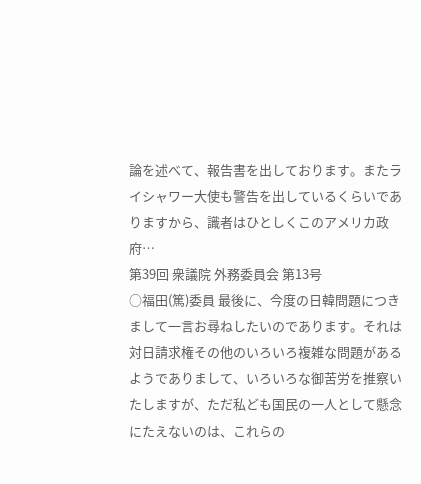論を述べて、報告書を出しております。またライシャワー大使も警告を出しているくらいでありますから、識者はひとしくこのアメリカ政府…
第39回 衆議院 外務委員会 第13号
○福田(篤)委員 最後に、今度の日韓問題につきまして一言お尋ねしたいのであります。それは対日請求権その他のいろいろ複雑な問題があるようでありまして、いろいろな御苦労を推察いたしますが、ただ私ども国民の一人として懸念にたえないのは、これらの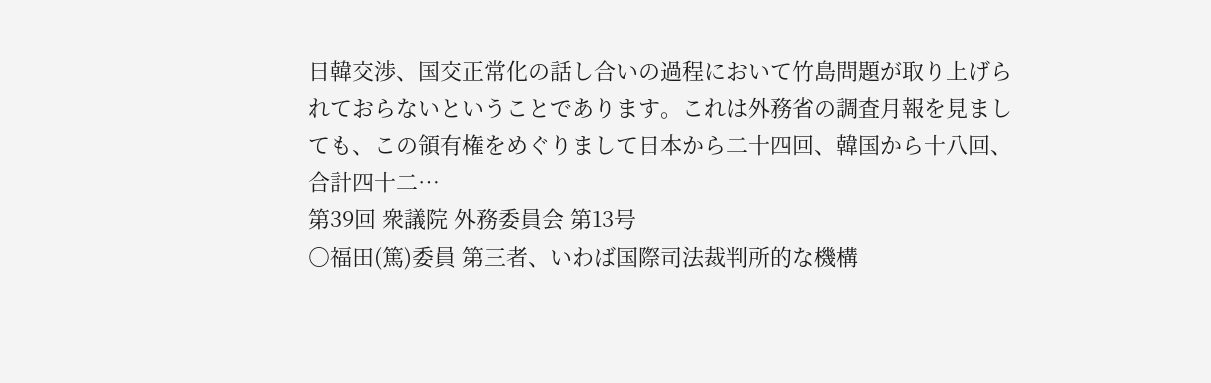日韓交渉、国交正常化の話し合いの過程において竹島問題が取り上げられておらないということであります。これは外務省の調査月報を見ましても、この領有権をめぐりまして日本から二十四回、韓国から十八回、合計四十二…
第39回 衆議院 外務委員会 第13号
○福田(篤)委員 第三者、いわば国際司法裁判所的な機構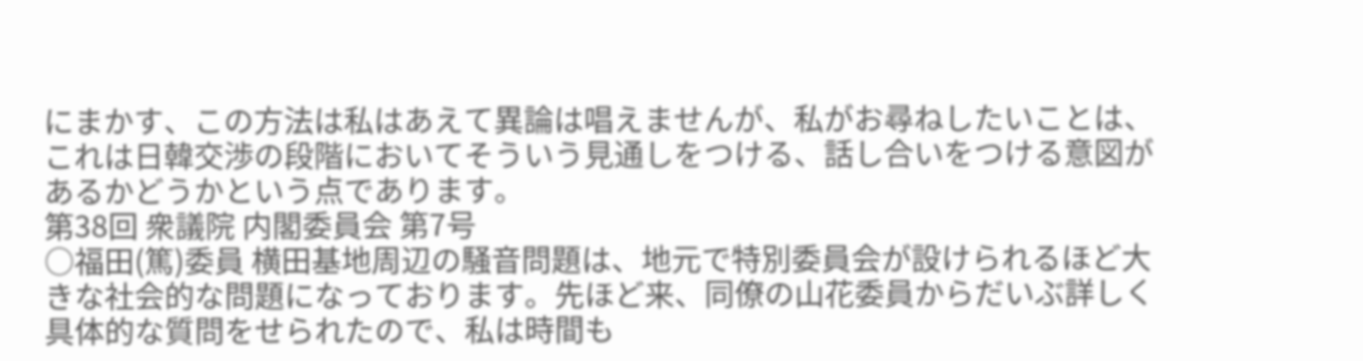にまかす、この方法は私はあえて異論は唱えませんが、私がお尋ねしたいことは、これは日韓交渉の段階においてそういう見通しをつける、話し合いをつける意図があるかどうかという点であります。
第38回 衆議院 内閣委員会 第7号
○福田(篤)委員 横田基地周辺の騒音問題は、地元で特別委員会が設けられるほど大きな社会的な問題になっております。先ほど来、同僚の山花委員からだいぶ詳しく具体的な質問をせられたので、私は時間も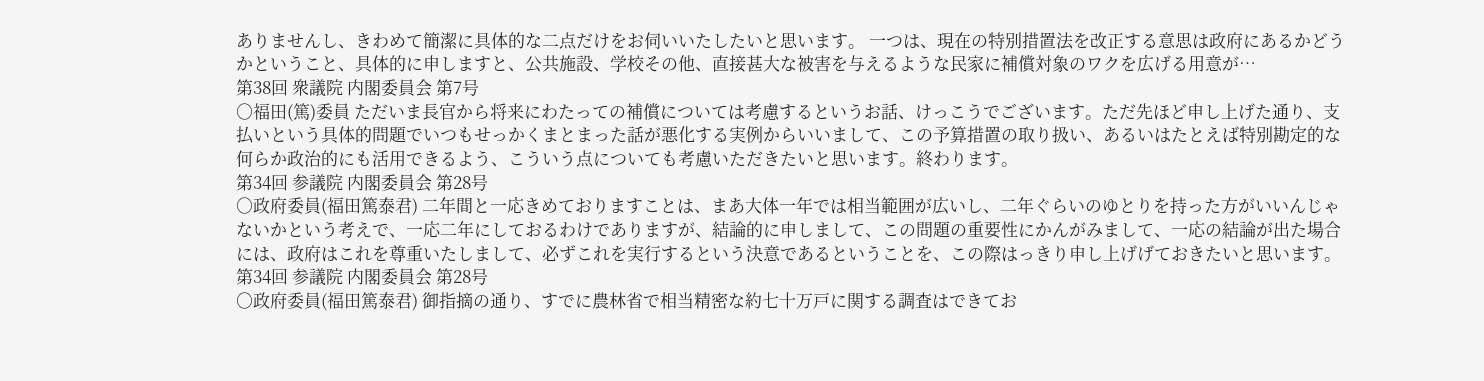ありませんし、きわめて簡潔に具体的な二点だけをお伺いいたしたいと思います。 一つは、現在の特別措置法を改正する意思は政府にあるかどうかということ、具体的に申しますと、公共施設、学校その他、直接甚大な被害を与えるような民家に補償対象のワクを広げる用意が…
第38回 衆議院 内閣委員会 第7号
○福田(篤)委員 ただいま長官から将来にわたっての補償については考慮するというお話、けっこうでございます。ただ先ほど申し上げた通り、支払いという具体的問題でいつもせっかくまとまった話が悪化する実例からいいまして、この予算措置の取り扱い、あるいはたとえば特別勘定的な何らか政治的にも活用できるよう、こういう点についても考慮いただきたいと思います。終わります。
第34回 参議院 内閣委員会 第28号
○政府委員(福田篤泰君) 二年間と一応きめておりますことは、まあ大体一年では相当範囲が広いし、二年ぐらいのゆとりを持った方がいいんじゃないかという考えで、一応二年にしておるわけでありますが、結論的に申しまして、この問題の重要性にかんがみまして、一応の結論が出た場合には、政府はこれを尊重いたしまして、必ずこれを実行するという決意であるということを、この際はっきり申し上げげておきたいと思います。
第34回 参議院 内閣委員会 第28号
○政府委員(福田篤泰君) 御指摘の通り、すでに農林省で相当精密な約七十万戸に関する調査はできてお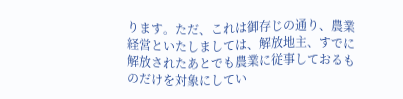ります。ただ、これは御存じの通り、農業経営といたしましては、解放地主、すでに解放されたあとでも農業に従事しておるものだけを対象にしてい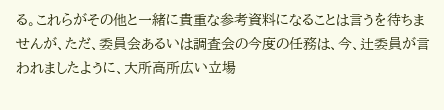る。これらがその他と一緒に貴重な参考資料になることは言うを待ちませんが、ただ、委員会あるいは調査会の今度の任務は、今、辻委員が言われましたように、大所高所広い立場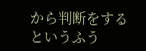から判断をするというふう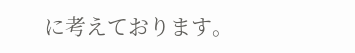に考えております。